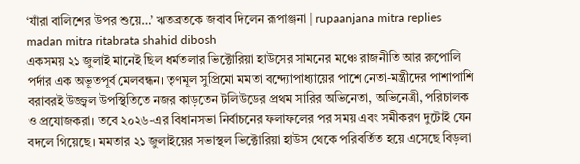‘যাঁরা বালিশের উপর শুয়ে…’ ঋতব্রতকে জবাব দিলেন রূপাঞ্জনা | rupaanjana mitra replies madan mitra ritabrata shahid dibosh
একসময় ২১ জুলাই মানেই ছিল ধর্মতলার ভিক্টোরিয়া হাউসের সামনের মঞ্চে রাজনীতি আর রুপোলি পর্দার এক অভূতপূর্ব মেলবন্ধন। তৃণমূল সুপ্রিমো মমতা বন্দ্যোপাধ্যায়ের পাশে নেতা-মন্ত্রীদের পাশাপাশি বরাবরই উজ্জ্বল উপস্থিতিতে নজর কাড়তেন টলিউডের প্রথম সারির অভিনেতা, অভিনেত্রী, পরিচালক ও প্রযোজকরা। তবে ২০২৬-এর বিধানসভা নির্বাচনের ফলাফলের পর সময় এবং সমীকরণ দুটোই যেন বদলে গিয়েছে। মমতার ২১ জুলাইয়ের সভাস্থল ভিক্টোরিয়া হাউস থেকে পরিবর্তিত হয়ে এসেছে বিড়লা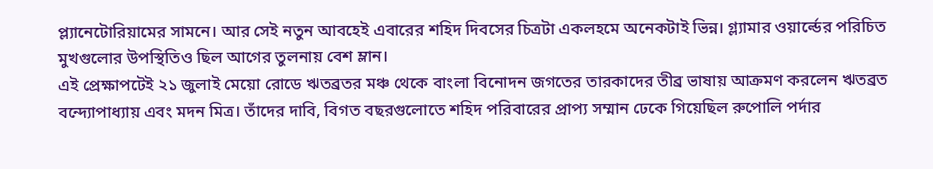প্ল্যানেটোরিয়ামের সামনে। আর সেই নতুন আবহেই এবারের শহিদ দিবসের চিত্রটা একলহমে অনেকটাই ভিন্ন। গ্ল্যামার ওয়ার্ল্ডের পরিচিত মুখগুলোর উপস্থিতিও ছিল আগের তুলনায় বেশ ম্লান।
এই প্রেক্ষাপটেই ২১ জুলাই মেয়ো রোডে ঋতব্রতর মঞ্চ থেকে বাংলা বিনোদন জগতের তারকাদের তীব্র ভাষায় আক্রমণ করলেন ঋতব্রত বন্দ্যোপাধ্যায় এবং মদন মিত্র। তাঁদের দাবি, বিগত বছরগুলোতে শহিদ পরিবারের প্রাপ্য সম্মান ঢেকে গিয়েছিল রুপোলি পর্দার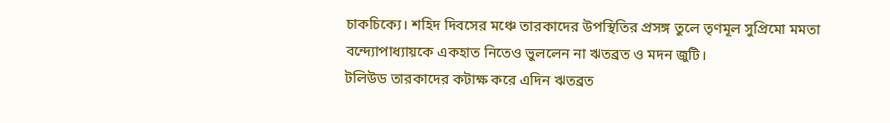চাকচিক্যে। শহিদ দিবসের মঞ্চে তারকাদের উপস্থিতির প্রসঙ্গ তুলে তৃণমূল সুপ্রিমো মমতা বন্দ্যোপাধ্যায়কে একহাত নিতেও ভুললেন না ঋতব্রত ও মদন জুটি।
টলিউড তারকাদের কটাক্ষ করে এদিন ঋতব্রত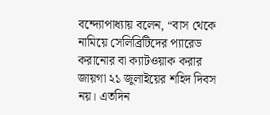বন্দ্যোপাধ্যায় বলেন, “বাস থেকে নামিয়ে সেলিব্রিটিদের প্যারেড করানোর বা ক্যাটওয়াক করার জায়গা ২১ জুলাইয়ের শহিদ দিবস নয়। এতদিন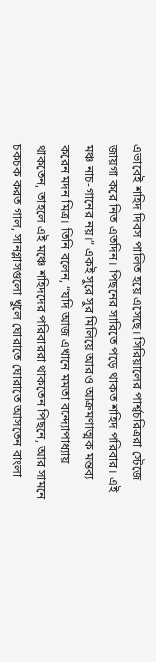এভাবেই শহিদ দিবস পালিত হয়ে এসেছে। সিরিয়ালের পার্শ্বচরিত্ররা স্টেজে জায়গা করে নিত এতদিন। পিছনের সারিতে পড়ে থাকত শহিদ পরিবার। এই মঞ্চ নাচ-গানের নয়।” একই সুরে সুর মিলিয়ে আরও আক্রমণাত্মক মন্তব্য করেন মদন মিত্র। তিনি বলেন, “যদি আজ এখানে মমতা বন্দ্যোপাধ্যায় থাকতেন, তাহলে এই মঞ্চে শহিদদের পরিবাররা থাকতেন পিছনে, আর সামনে চকচক করত গাল, সানগ্লাসগুলো খুলে ঘোরাতে ঘোরাতে আসতেন বাংলা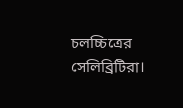চলচ্চিত্রের সেলিব্রিটিরা।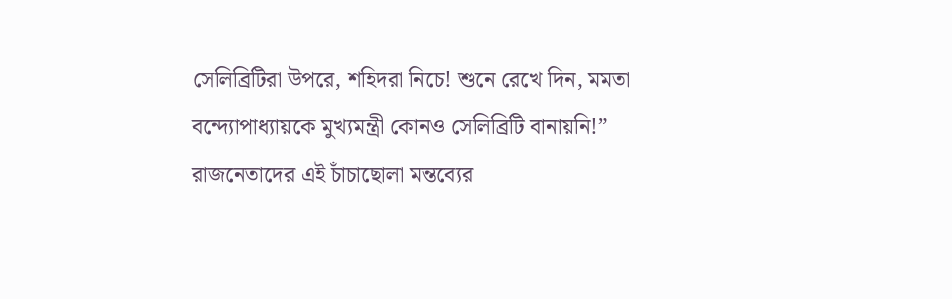সেলিব্রিটিরা উপরে, শহিদরা নিচে! শুনে রেখে দিন, মমতা বন্দ্যোপাধ্যায়কে মুখ্যমন্ত্রী কোনও সেলিব্রিটি বানায়নি!”
রাজনেতাদের এই চাঁচাছোলা মন্তব্যের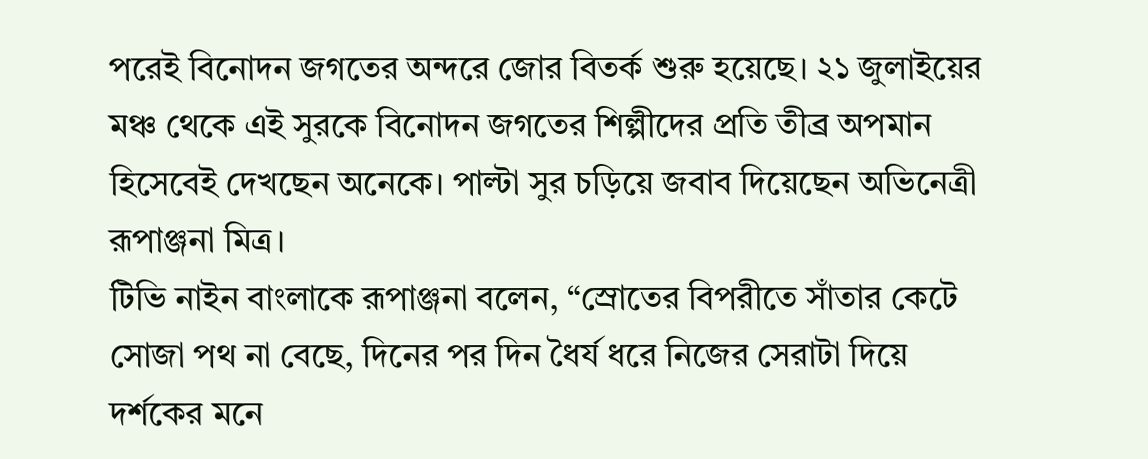পরেই বিনোদন জগতের অন্দরে জোর বিতর্ক শুরু হয়েছে। ২১ জুলাইয়ের মঞ্চ থেকে এই সুরকে বিনোদন জগতের শিল্পীদের প্রতি তীব্র অপমান হিসেবেই দেখছেন অনেকে। পাল্টা সুর চড়িয়ে জবাব দিয়েছেন অভিনেত্রী রূপাঞ্জনা মিত্র।
টিভি নাইন বাংলাকে রূপাঞ্জনা বলেন, “স্রোতের বিপরীতে সাঁতার কেটে সোজা পথ না বেছে, দিনের পর দিন ধৈর্য ধরে নিজের সেরাটা দিয়ে দর্শকের মনে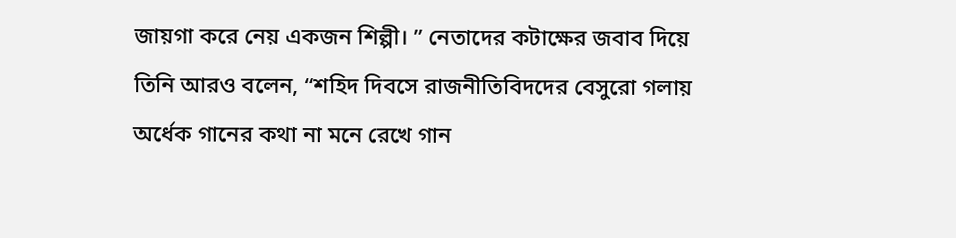জায়গা করে নেয় একজন শিল্পী। ” নেতাদের কটাক্ষের জবাব দিয়ে তিনি আরও বলেন, “শহিদ দিবসে রাজনীতিবিদদের বেসুরো গলায় অর্ধেক গানের কথা না মনে রেখে গান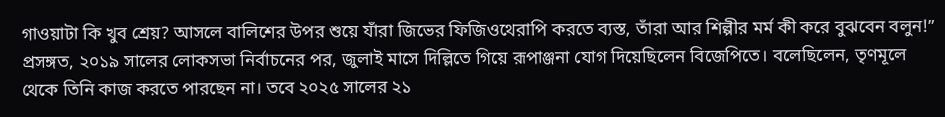গাওয়াটা কি খুব শ্রেয়? আসলে বালিশের উপর শুয়ে যাঁরা জিভের ফিজিওথেরাপি করতে ব্যস্ত, তাঁরা আর শিল্পীর মর্ম কী করে বুঝবেন বলুন!”
প্রসঙ্গত, ২০১৯ সালের লোকসভা নির্বাচনের পর, জুলাই মাসে দিল্লিতে গিয়ে রূপাঞ্জনা যোগ দিয়েছিলেন বিজেপিতে। বলেছিলেন, তৃণমূলে থেকে তিনি কাজ করতে পারছেন না। তবে ২০২৫ সালের ২১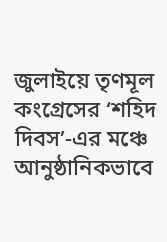জুলাইয়ে তৃণমূল কংগ্রেসের ‘শহিদ দিবস’-এর মঞ্চে আনুষ্ঠানিকভাবে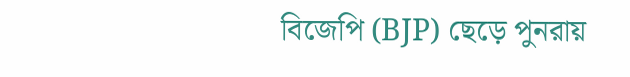বিজেপি (BJP) ছেড়ে পুনরায়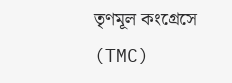তৃণমূল কংগ্রেসে (TMC)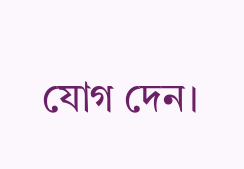যোগ দেন।